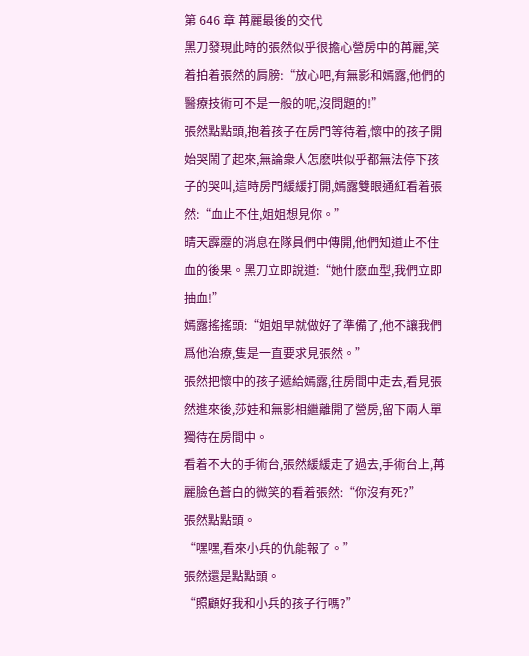第 646 章 苒麗最後的交代
黑刀發現此時的張然似乎很擔心營房中的苒麗,笑着拍着張然的肩膀:“放心吧,有無影和嫣露,他們的醫療技術可不是一般的呢,沒問題的!”
張然點點頭,抱着孩子在房門等待着,懷中的孩子開始哭鬧了起來,無論衆人怎麽哄似乎都無法停下孩子的哭叫,這時房門緩緩打開,嫣露雙眼通紅看着張然:“血止不住,姐姐想見你。”
晴天霹靂的消息在隊員們中傳開,他們知道止不住血的後果。黑刀立即說道:“她什麽血型,我們立即抽血!”
嫣露搖搖頭:“姐姐早就做好了準備了,他不讓我們爲他治療,隻是一直要求見張然。”
張然把懷中的孩子遞給嫣露,往房間中走去,看見張然進來後,莎娃和無影相繼離開了營房,留下兩人單獨待在房間中。
看着不大的手術台,張然緩緩走了過去,手術台上,苒麗臉色蒼白的微笑的看着張然:“你沒有死?”
張然點點頭。
“嘿嘿,看來小兵的仇能報了。”
張然還是點點頭。
“照顧好我和小兵的孩子行嗎?”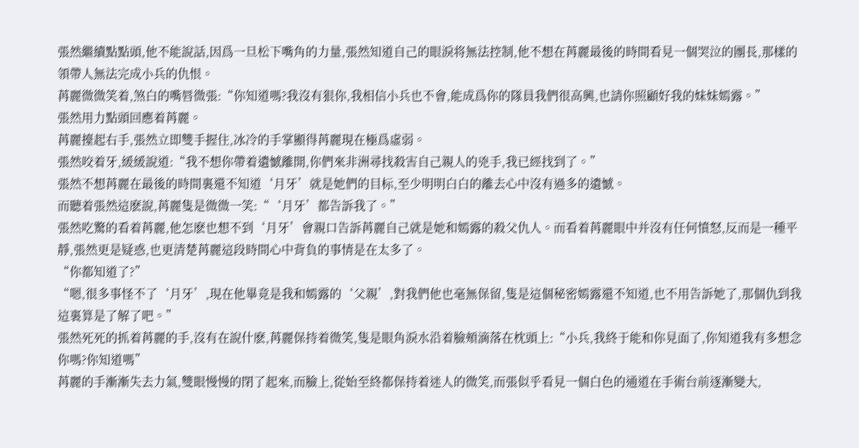張然繼續點點頭,他不能說話,因爲一旦松下嘴角的力量,張然知道自己的眼淚将無法控制,他不想在苒麗最後的時間看見一個哭泣的團長,那樣的領帶人無法完成小兵的仇恨。
苒麗微微笑着,煞白的嘴唇微張:“你知道嗎?我沒有狠你,我相信小兵也不會,能成爲你的隊員我們很高興,也請你照顧好我的妹妹嫣露。”
張然用力點頭回應着苒麗。
苒麗擡起右手,張然立即雙手握住,冰冷的手掌顯得苒麗現在極爲虛弱。
張然咬着牙,緩緩說道:“我不想你帶着遺憾離開,你們來非洲尋找殺害自己親人的兇手,我已經找到了。”
張然不想苒麗在最後的時間裏還不知道‘月牙’就是她們的目标,至少明明白白的離去心中沒有過多的遺憾。
而聽着張然這麽說,苒麗隻是微微一笑:“‘月牙’都告訴我了。”
張然吃驚的看着苒麗,他怎麽也想不到‘月牙’會親口告訴苒麗自己就是她和嫣露的殺父仇人。而看着苒麗眼中并沒有任何憤怒,反而是一種平靜,張然更是疑惑,也更清楚苒麗這段時間心中背負的事情是在太多了。
“你都知道了?”
“嗯,很多事怪不了‘月牙’,現在他畢竟是我和嫣露的‘父親’,對我們他也毫無保留,隻是這個秘密嫣露還不知道,也不用告訴她了,那個仇到我這裏算是了解了吧。”
張然死死的抓着苒麗的手,沒有在說什麽,苒麗保持着微笑,隻是眼角淚水沿着臉頰滴落在枕頭上:“小兵,我終于能和你見面了,你知道我有多想念你嗎?你知道嗎”
苒麗的手漸漸失去力氣,雙眼慢慢的閉了起來,而臉上,從始至終都保持着迷人的微笑,而張似乎看見一個白色的通道在手術台前逐漸變大,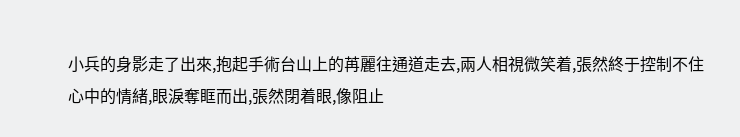小兵的身影走了出來,抱起手術台山上的苒麗往通道走去,兩人相視微笑着,張然終于控制不住心中的情緒,眼淚奪眶而出,張然閉着眼,像阻止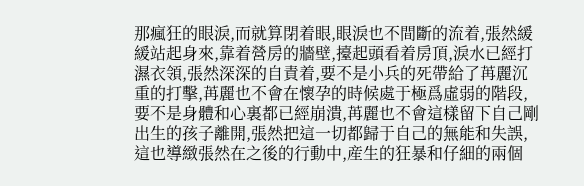那瘋狂的眼淚,而就算閉着眼,眼淚也不間斷的流着,張然緩緩站起身來,靠着營房的牆壁,擡起頭看着房頂,淚水已經打濕衣領,張然深深的自責着,要不是小兵的死帶給了苒麗沉重的打擊,苒麗也不會在懷孕的時候處于極爲虛弱的階段,要不是身體和心裏都已經崩潰,苒麗也不會這樣留下自己剛出生的孩子離開,張然把這一切都歸于自己的無能和失誤,這也導緻張然在之後的行動中,産生的狂暴和仔細的兩個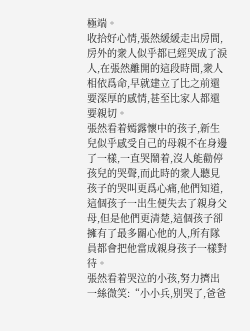極端。
收拾好心情,張然緩緩走出房間,房外的衆人似乎都已經哭成了淚人,在張然離開的這段時間,衆人相依爲命,早就建立了比之前還要深厚的感情,甚至比家人都還要親切。
張然看着嫣露懷中的孩子,新生兒似乎感受自己的母親不在身邊了一樣,一直哭鬧着,沒人能勸停孩兒的哭聲,而此時的衆人聽見孩子的哭叫更爲心痛,他們知道,這個孩子一出生便失去了親身父母,但是他們更清楚,這個孩子卻擁有了最多關心他的人,所有隊員都會把他當成親身孩子一樣對待。
張然看着哭泣的小孩,努力擠出一絲微笑:“小小兵,别哭了,爸爸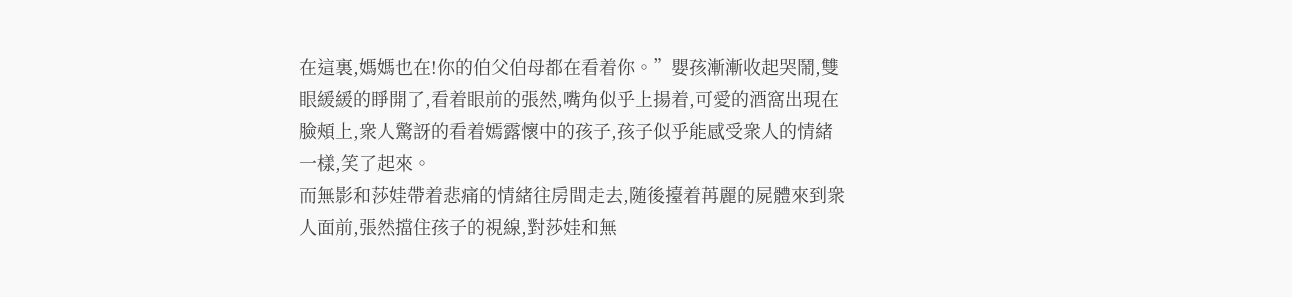在這裏,媽媽也在!你的伯父伯母都在看着你。”嬰孩漸漸收起哭鬧,雙眼緩緩的睜開了,看着眼前的張然,嘴角似乎上揚着,可愛的酒窩出現在臉頰上,衆人驚訝的看着嫣露懷中的孩子,孩子似乎能感受衆人的情緒一樣,笑了起來。
而無影和莎娃帶着悲痛的情緒往房間走去,随後擡着苒麗的屍體來到衆人面前,張然擋住孩子的視線,對莎娃和無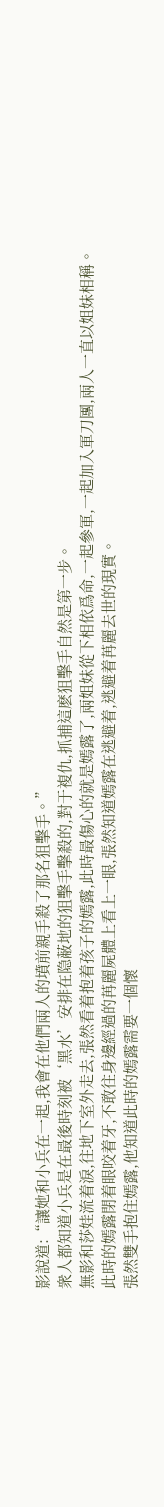影說道:“讓她和小兵在一起,我會在他們兩人的墳前親手殺了那名狙擊手。”
衆人都知道小兵是在最後時刻被‘黑水’安排在隐蔽地的狙擊手擊殺的,對于複仇,抓捕這麽狙擊手自然是第一步。
無影和莎娃流着淚,往地下室外走去,張然看着抱着孩子的嫣露,此時最傷心的就是嫣露了,兩姐妹從下相依爲命,一起參軍,一起加入軍刀團,兩人一直以姐妹相稱。
此時的嫣露閉着眼咬着牙,不敢往身邊經過的苒麗屍體上看上一眼,張然知道嫣露在逃避着,逃避着苒麗去世的現實。
張然雙手抱住嫣露,他知道此時的嫣露需要一個懷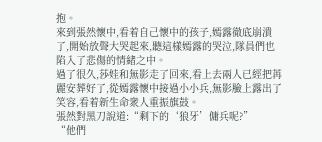抱。
來到張然懷中,看着自己懷中的孩子,嫣露徹底崩潰了,開始放聲大哭起來,聽這樣嫣露的哭泣,隊員們也陷入了悲傷的情緒之中。
過了很久,莎娃和無影走了回來,看上去兩人已經把苒麗安葬好了,從嫣露懷中接過小小兵,無影臉上露出了笑容,看着新生命衆人重振旗鼓。
張然對黑刀說道:“剩下的‘狼牙’傭兵呢?”
“他們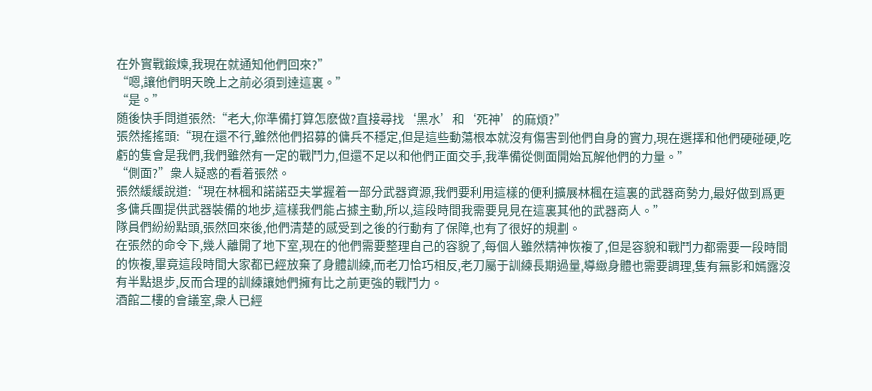在外實戰鍛煉,我現在就通知他們回來?”
“嗯,讓他們明天晚上之前必須到達這裏。”
“是。”
随後快手問道張然:“老大,你準備打算怎麽做?直接尋找‘黑水’和‘死神’的麻煩?”
張然搖搖頭:“現在還不行,雖然他們招募的傭兵不穩定,但是這些動蕩根本就沒有傷害到他們自身的實力,現在選擇和他們硬碰硬,吃虧的隻會是我們,我們雖然有一定的戰鬥力,但還不足以和他們正面交手,我準備從側面開始瓦解他們的力量。”
“側面?”衆人疑惑的看着張然。
張然緩緩說道:“現在林楓和諾諾亞夫掌握着一部分武器資源,我們要利用這樣的便利擴展林楓在這裏的武器商勢力,最好做到爲更多傭兵團提供武器裝備的地步,這樣我們能占據主動,所以,這段時間我需要見見在這裏其他的武器商人。”
隊員們紛紛點頭,張然回來後,他們清楚的感受到之後的行動有了保障,也有了很好的規劃。
在張然的命令下,幾人離開了地下室,現在的他們需要整理自己的容貌了,每個人雖然精神恢複了,但是容貌和戰鬥力都需要一段時間的恢複,畢竟這段時間大家都已經放棄了身體訓練,而老刀恰巧相反,老刀屬于訓練長期過量,導緻身體也需要調理,隻有無影和嫣露沒有半點退步,反而合理的訓練讓她們擁有比之前更強的戰鬥力。
酒館二樓的會議室,衆人已經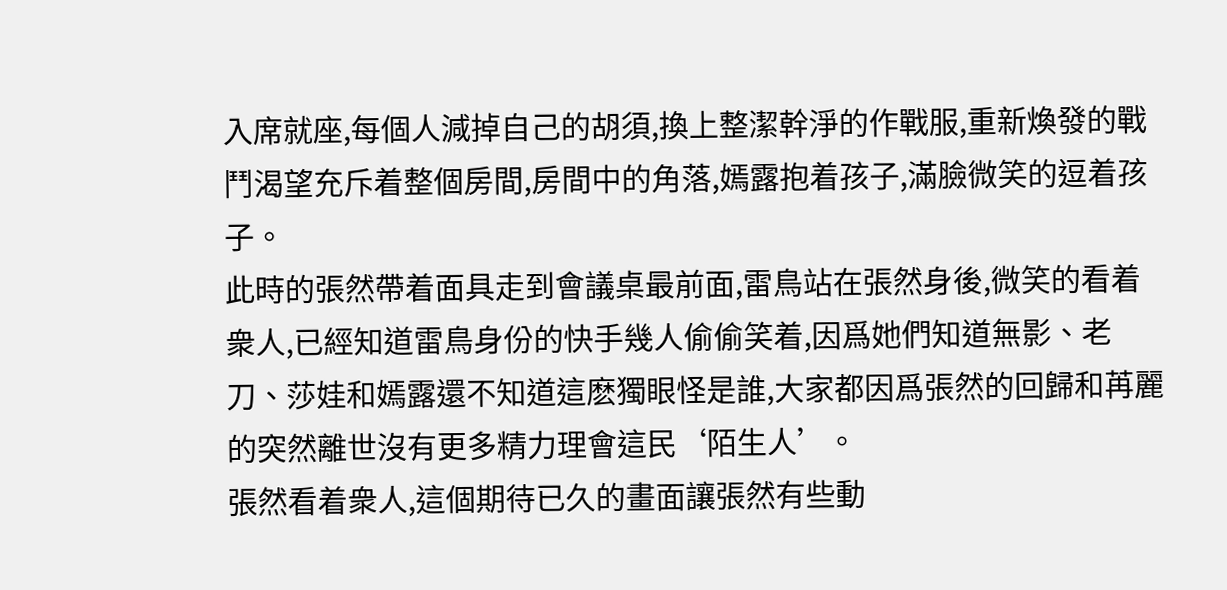入席就座,每個人減掉自己的胡須,換上整潔幹淨的作戰服,重新煥發的戰鬥渴望充斥着整個房間,房間中的角落,嫣露抱着孩子,滿臉微笑的逗着孩子。
此時的張然帶着面具走到會議桌最前面,雷鳥站在張然身後,微笑的看着衆人,已經知道雷鳥身份的快手幾人偷偷笑着,因爲她們知道無影、老刀、莎娃和嫣露還不知道這麽獨眼怪是誰,大家都因爲張然的回歸和苒麗的突然離世沒有更多精力理會這民‘陌生人’。
張然看着衆人,這個期待已久的畫面讓張然有些動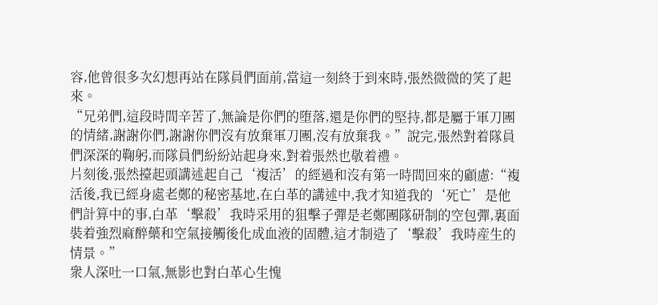容,他曾很多次幻想再站在隊員們面前,當這一刻終于到來時,張然微微的笑了起來。
“兄弟們,這段時間辛苦了,無論是你們的堕落,還是你們的堅持,都是屬于軍刀團的情緒,謝謝你們,謝謝你們沒有放棄軍刀團,沒有放棄我。”說完,張然對着隊員們深深的鞠躬,而隊員們紛紛站起身來,對着張然也敬着禮。
片刻後,張然擡起頭講述起自己‘複活’的經過和沒有第一時間回來的顧慮:“複活後,我已經身處老鄭的秘密基地,在白革的講述中,我才知道我的‘死亡’是他們計算中的事,白革‘擊殺’我時采用的狙擊子彈是老鄭團隊研制的空包彈,裏面裝着強烈麻醉藥和空氣接觸後化成血液的固體,這才制造了‘擊殺’我時産生的情景。”
衆人深吐一口氣,無影也對白革心生愧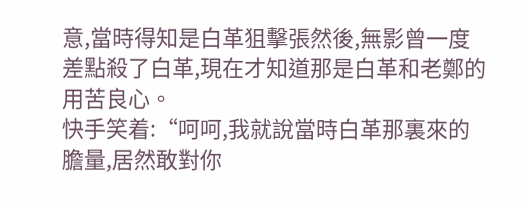意,當時得知是白革狙擊張然後,無影曾一度差點殺了白革,現在才知道那是白革和老鄭的用苦良心。
快手笑着:“呵呵,我就說當時白革那裏來的膽量,居然敢對你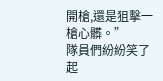開槍,還是狙擊一槍心髒。”
隊員們紛紛笑了起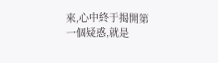來,心中終于揭開第一個疑惑,就是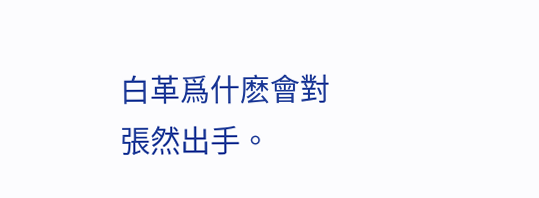白革爲什麽會對張然出手。